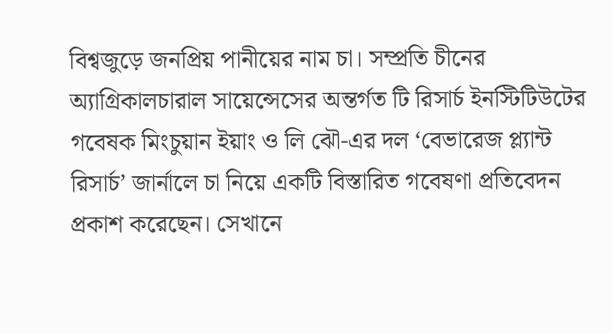বিশ্বজুড়ে জনপ্রিয় পানীয়ের নাম চা। সম্প্রতি চীনের অ্যাগ্রিকালচারাল সায়েন্সেসের অন্তর্গত টি রিসার্চ ইনস্টিটিউটের গবেষক মিংচুয়ান ইয়াং ও লি ঝৌ-এর দল ‘বেভারেজ প্ল্যান্ট রিসার্চ’ জার্নালে চা নিয়ে একটি বিস্তারিত গবেষণা প্রতিবেদন প্রকাশ করেছেন। সেখানে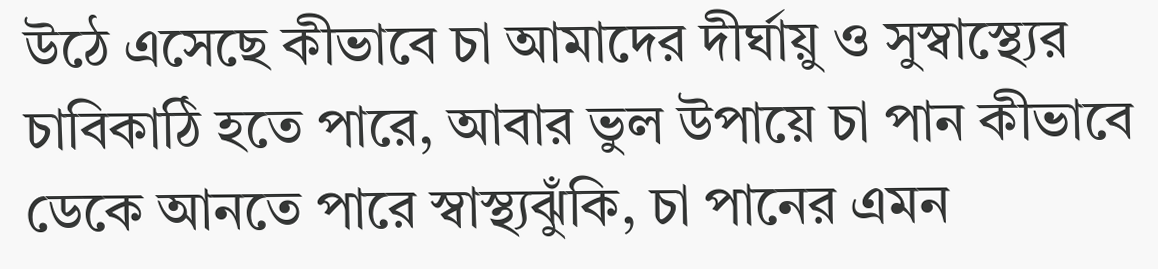উঠে এসেছে কীভাবে চা আমাদের দীর্ঘায়ু ও সুস্বাস্থ্যের চাবিকাঠি হতে পারে, আবার ভুল উপায়ে চা পান কীভাবে ডেকে আনতে পারে স্বাস্থ্যঝুঁকি, চা পানের এমন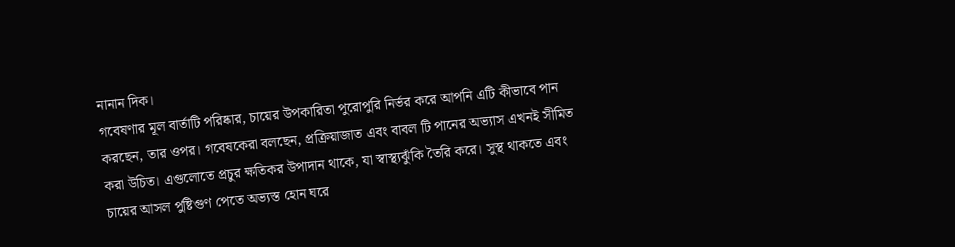নানান দিক।
গবেষণার মূল বার্তাটি পরিষ্কার, চায়ের উপকারিতা পুরোপুরি নির্ভর করে আপনি এটি কীভাবে পান করছেন, তার ওপর। গবেষকেরা বলছেন, প্রক্রিয়াজাত এবং বাবল টি পানের অভ্যাস এখনই সীমিত করা উচিত। এগুলোতে প্রচুর ক্ষতিকর উপাদান থাকে, যা স্বাস্থ্যঝুঁকি তৈরি করে। সুস্থ থাকতে এবং চায়ের আসল পুষ্টিগুণ পেতে অভ্যস্ত হোন ঘরে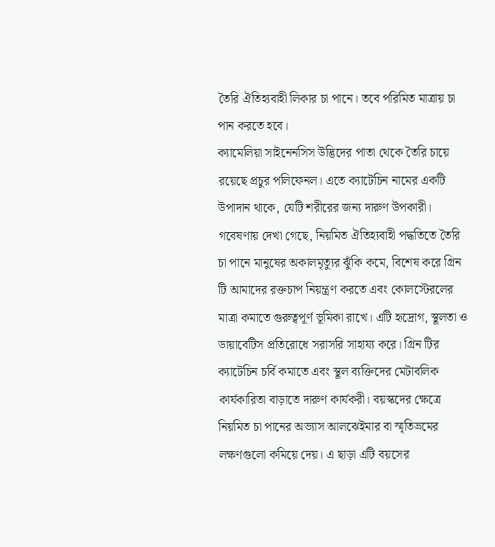তৈরি ঐতিহ্যবাহী লিকার চা পানে। তবে পরিমিত মাত্রায় চা পান করতে হবে।
ক্যামেলিয়া সাইনেনসিস উদ্ভিদের পাতা থেকে তৈরি চায়ে রয়েছে প্রচুর পলিফেনল। এতে ক্যাটেচিন নামের একটি উপাদান থাকে, যেটি শরীরের জন্য দারুণ উপকারী। গবেষণায় দেখা গেছে, নিয়মিত ঐতিহ্যবাহী পদ্ধতিতে তৈরি চা পানে মানুষের অকালমৃত্যুর ঝুঁকি কমে, বিশেষ করে গ্রিন টি আমাদের রক্তচাপ নিয়ন্ত্রণ করতে এবং কোলস্টেরলের মাত্রা কমাতে গুরুত্বপূর্ণ ভূমিকা রাখে। এটি হৃদ্রোগ, স্থূলতা ও ডায়াবেটিস প্রতিরোধে সরাসরি সাহায্য করে। গ্রিন টির ক্যাটেচিন চর্বি কমাতে এবং স্থূল ব্যক্তিদের মেটাবলিক কার্যকারিতা বাড়াতে দারুণ কার্যকরী। বয়স্কদের ক্ষেত্রে নিয়মিত চা পানের অভ্যাস আলঝেইমার বা স্মৃতিভ্রমের লক্ষণগুলো কমিয়ে দেয়। এ ছাড়া এটি বয়সের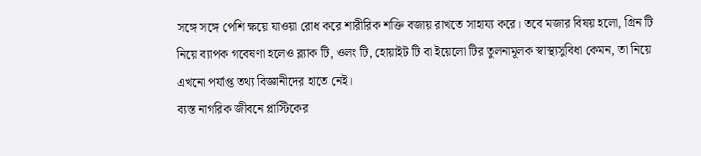সঙ্গে সঙ্গে পেশি ক্ষয়ে যাওয়া রোধ করে শারীরিক শক্তি বজায় রাখতে সাহায্য করে। তবে মজার বিষয় হলো, গ্রিন টি নিয়ে ব্যাপক গবেষণা হলেও ব্ল্যাক টি, ওলং টি, হোয়াইট টি বা ইয়েলো টির তুলনামূলক স্বাস্থ্যসুবিধা কেমন, তা নিয়ে এখনো পর্যাপ্ত তথ্য বিজ্ঞানীদের হাতে নেই।
ব্যস্ত নাগরিক জীবনে প্লাস্টিকের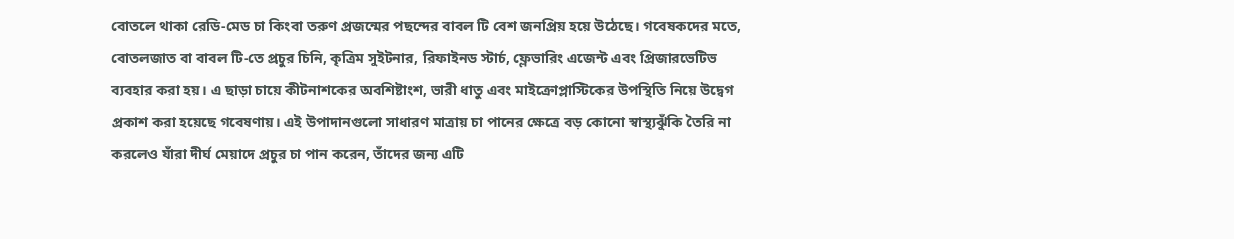বোতলে থাকা রেডি-মেড চা কিংবা তরুণ প্রজন্মের পছন্দের বাবল টি বেশ জনপ্রিয় হয়ে উঠেছে। গবেষকদের মতে, বোতলজাত বা বাবল টি-তে প্রচুর চিনি, কৃত্রিম সুইটনার, রিফাইনড স্টার্চ, ফ্লেভারিং এজেন্ট এবং প্রিজারভেটিভ ব্যবহার করা হয়। এ ছাড়া চায়ে কীটনাশকের অবশিষ্টাংশ, ভারী ধাতু এবং মাইক্রোপ্লাস্টিকের উপস্থিতি নিয়ে উদ্বেগ প্রকাশ করা হয়েছে গবেষণায়। এই উপাদানগুলো সাধারণ মাত্রায় চা পানের ক্ষেত্রে বড় কোনো স্বাস্থ্যঝুঁকি তৈরি না করলেও যাঁরা দীর্ঘ মেয়াদে প্রচুর চা পান করেন, তাঁদের জন্য এটি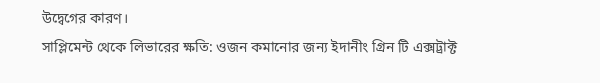উদ্বেগের কারণ।
সাপ্লিমেন্ট থেকে লিভারের ক্ষতি: ওজন কমানোর জন্য ইদানীং গ্রিন টি এক্সট্রাক্ট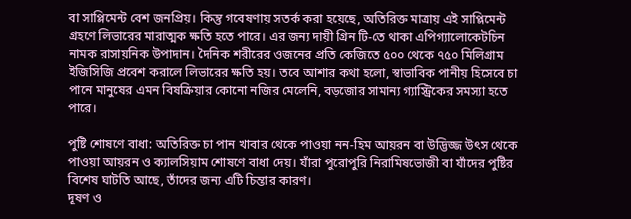বা সাপ্লিমেন্ট বেশ জনপ্রিয়। কিন্তু গবেষণায় সতর্ক করা হয়েছে, অতিরিক্ত মাত্রায় এই সাপ্লিমেন্ট গ্রহণে লিভারের মারাত্মক ক্ষতি হতে পারে। এর জন্য দায়ী গ্রিন টি-তে থাকা এপিগ্যালোকেটচিন নামক রাসায়নিক উপাদান। দৈনিক শরীরের ওজনের প্রতি কেজিতে ৫০০ থেকে ৭৫০ মিলিগ্রাম ইজিসিজি প্রবেশ করালে লিভারের ক্ষতি হয়। তবে আশার কথা হলো, স্বাভাবিক পানীয় হিসেবে চা পানে মানুষের এমন বিষক্রিয়ার কোনো নজির মেলেনি, বড়জোর সামান্য গ্যাস্ট্রিকের সমস্যা হতে পারে।

পুষ্টি শোষণে বাধা: অতিরিক্ত চা পান খাবার থেকে পাওয়া নন-হিম আয়রন বা উদ্ভিজ্জ উৎস থেকে পাওয়া আয়রন ও ক্যালসিয়াম শোষণে বাধা দেয়। যাঁরা পুরোপুরি নিরামিষভোজী বা যাঁদের পুষ্টির বিশেষ ঘাটতি আছে, তাঁদের জন্য এটি চিন্তার কারণ।
দূষণ ও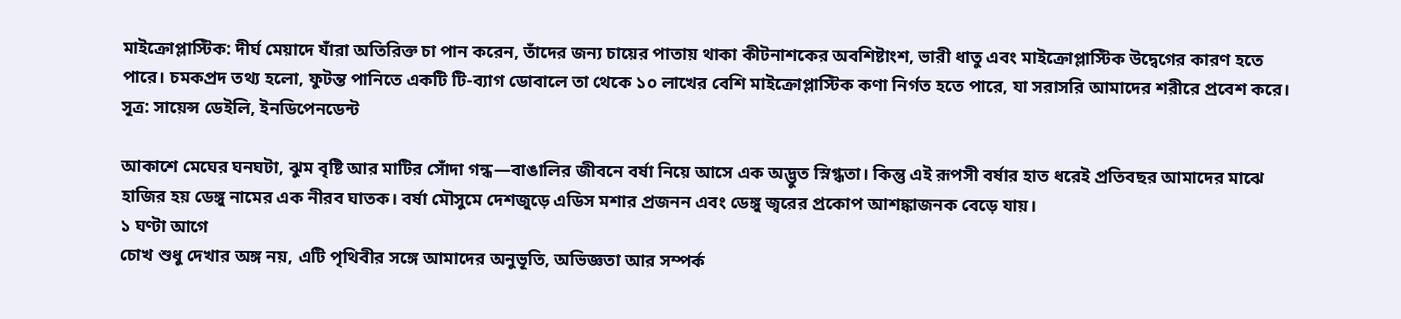মাইক্রোপ্লাস্টিক: দীর্ঘ মেয়াদে যাঁরা অতিরিক্ত চা পান করেন, তাঁদের জন্য চায়ের পাতায় থাকা কীটনাশকের অবশিষ্টাংশ, ভারী ধাতু এবং মাইক্রোপ্লাস্টিক উদ্বেগের কারণ হতে পারে। চমকপ্রদ তথ্য হলো, ফুটন্ত পানিতে একটি টি-ব্যাগ ডোবালে তা থেকে ১০ লাখের বেশি মাইক্রোপ্লাস্টিক কণা নির্গত হতে পারে, যা সরাসরি আমাদের শরীরে প্রবেশ করে।
সূত্র: সায়েন্স ডেইলি, ইনডিপেনডেন্ট

আকাশে মেঘের ঘনঘটা, ঝুম বৃষ্টি আর মাটির সোঁদা গন্ধ—বাঙালির জীবনে বর্ষা নিয়ে আসে এক অদ্ভুত স্নিগ্ধতা। কিন্তু এই রূপসী বর্ষার হাত ধরেই প্রতিবছর আমাদের মাঝে হাজির হয় ডেঙ্গু নামের এক নীরব ঘাতক। বর্ষা মৌসুমে দেশজুড়ে এডিস মশার প্রজনন এবং ডেঙ্গু জ্বরের প্রকোপ আশঙ্কাজনক বেড়ে যায়।
১ ঘণ্টা আগে
চোখ শুধু দেখার অঙ্গ নয়, এটি পৃথিবীর সঙ্গে আমাদের অনুভূতি, অভিজ্ঞতা আর সম্পর্ক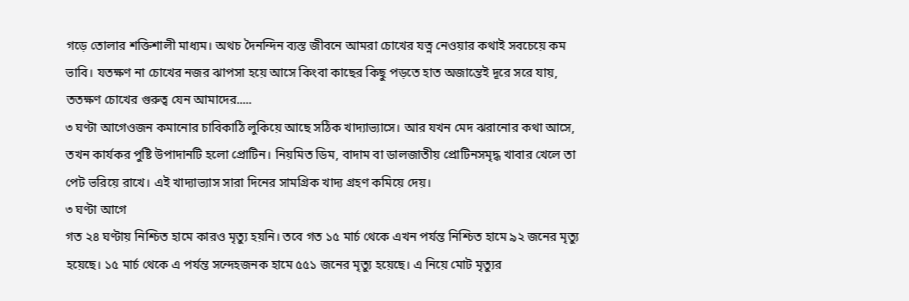গড়ে তোলার শক্তিশালী মাধ্যম। অথচ দৈনন্দিন ব্যস্ত জীবনে আমরা চোখের যত্ন নেওয়ার কথাই সবচেয়ে কম ভাবি। যতক্ষণ না চোখের নজর ঝাপসা হয়ে আসে কিংবা কাছের কিছু পড়তে হাত অজান্তেই দূরে সরে যায়, ততক্ষণ চোখের গুরুত্ব যেন আমাদের.....
৩ ঘণ্টা আগেওজন কমানোর চাবিকাঠি লুকিয়ে আছে সঠিক খাদ্যাভ্যাসে। আর যখন মেদ ঝরানোর কথা আসে, তখন কার্যকর পুষ্টি উপাদানটি হলো প্রোটিন। নিয়মিত ডিম, বাদাম বা ডালজাতীয় প্রোটিনসমৃদ্ধ খাবার খেলে তা পেট ভরিয়ে রাখে। এই খাদ্যাভ্যাস সারা দিনের সামগ্রিক খাদ্য গ্রহণ কমিয়ে দেয়।
৩ ঘণ্টা আগে
গত ২৪ ঘণ্টায় নিশ্চিত হামে কারও মৃত্যু হয়নি। তবে গত ১৫ মার্চ থেকে এখন পর্যন্ত নিশ্চিত হামে ৯২ জনের মৃত্যু হয়েছে। ১৫ মার্চ থেকে এ পর্যন্ত সন্দেহজনক হামে ৫৫১ জনের মৃত্যু হয়েছে। এ নিয়ে মোট মৃত্যুর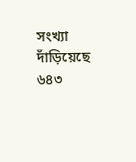সংখ্যা দাঁড়িয়েছে ৬৪৩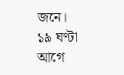জনে।
১৯ ঘণ্টা আগে